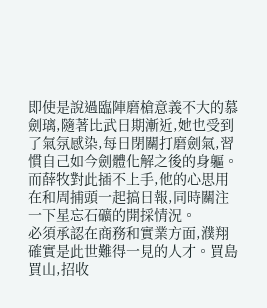即使是說過臨陣磨槍意義不大的慕劍璃,隨著比武日期漸近,她也受到了氣氛感染,每日閉關打磨劍氣,習慣自己如今劍體化解之後的身軀。
而薛牧對此插不上手,他的心思用在和周捕頭一起搞日報,同時關注一下星忘石礦的開採情況。
必須承認在商務和實業方面,濮翔確實是此世難得一見的人才。買島買山,招收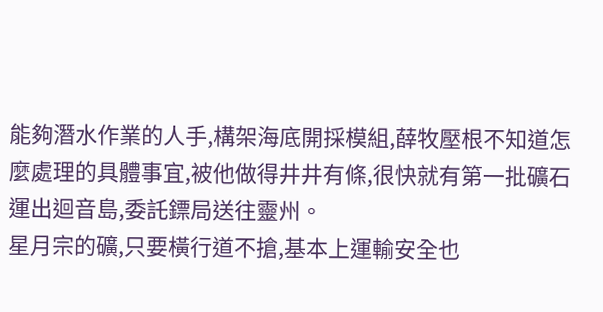能夠潛水作業的人手,構架海底開採模組,薛牧壓根不知道怎麼處理的具體事宜,被他做得井井有條,很快就有第一批礦石運出迴音島,委託鏢局送往靈州。
星月宗的礦,只要橫行道不搶,基本上運輸安全也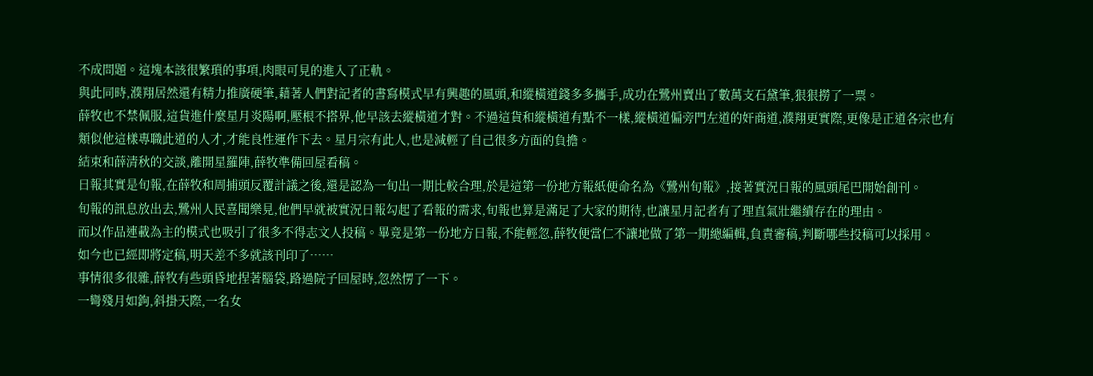不成問題。這塊本該很繁瑣的事項,肉眼可見的進入了正軌。
與此同時,濮翔居然還有精力推廣硬筆,藉著人們對記者的書寫模式早有興趣的風頭,和縱橫道錢多多攜手,成功在鷺州賣出了數萬支石黛筆,狠狠撈了一票。
薛牧也不禁佩服,這貨進什麼星月炎陽啊,壓根不搭界,他早該去縱橫道才對。不過這貨和縱橫道有點不一樣,縱橫道偏旁門左道的奸商道,濮翔更實際,更像是正道各宗也有類似他這樣專職此道的人才,才能良性運作下去。星月宗有此人,也是減輕了自己很多方面的負擔。
結束和薛清秋的交談,離開星羅陣,薛牧準備回屋看稿。
日報其實是旬報,在薛牧和周捕頭反覆計議之後,還是認為一旬出一期比較合理,於是這第一份地方報紙便命名為《鷺州旬報》,接著實況日報的風頭尾巴開始創刊。
旬報的訊息放出去,鷺州人民喜聞樂見,他們早就被實況日報勾起了看報的需求,旬報也算是滿足了大家的期待,也讓星月記者有了理直氣壯繼續存在的理由。
而以作品連載為主的模式也吸引了很多不得志文人投稿。畢竟是第一份地方日報,不能輕忽,薛牧便當仁不讓地做了第一期總編輯,負責審稿,判斷哪些投稿可以採用。
如今也已經即將定稿,明天差不多就該刊印了……
事情很多很雜,薛牧有些頭昏地捏著腦袋,路過院子回屋時,忽然愣了一下。
一彎殘月如鉤,斜掛天際,一名女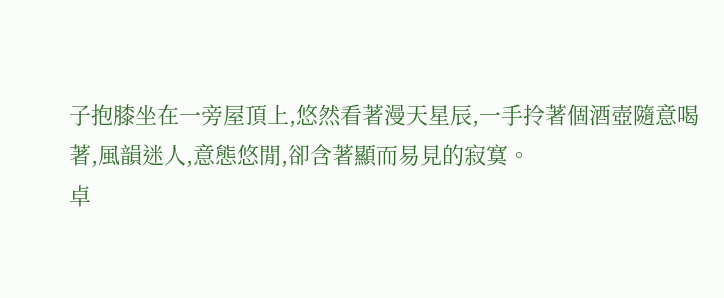子抱膝坐在一旁屋頂上,悠然看著漫天星辰,一手拎著個酒壺隨意喝著,風韻迷人,意態悠閒,卻含著顯而易見的寂寞。
卓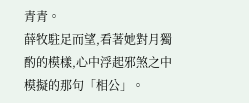青青。
薛牧駐足而望,看著她對月獨酌的模樣,心中浮起邪煞之中模擬的那句「相公」。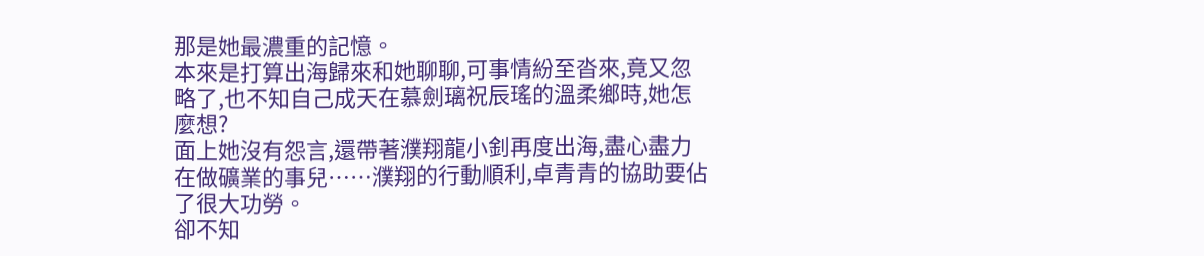那是她最濃重的記憶。
本來是打算出海歸來和她聊聊,可事情紛至沓來,竟又忽略了,也不知自己成天在慕劍璃祝辰瑤的溫柔鄉時,她怎麼想?
面上她沒有怨言,還帶著濮翔龍小釗再度出海,盡心盡力在做礦業的事兒……濮翔的行動順利,卓青青的協助要佔了很大功勞。
卻不知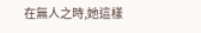在無人之時,她這樣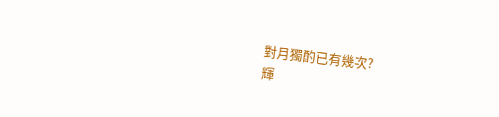對月獨酌已有幾次?
輝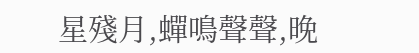星殘月,蟬鳴聲聲,晚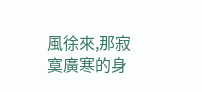風徐來,那寂寞廣寒的身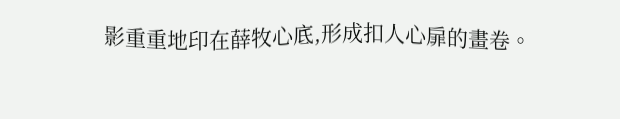影重重地印在薛牧心底,形成扣人心扉的畫卷。